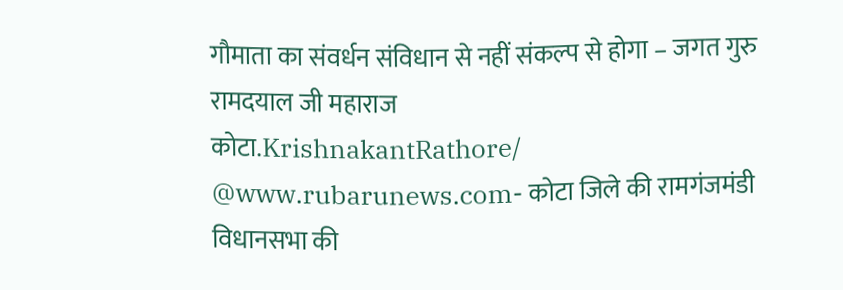गौमाता का संवर्धन संविधान से नहीं संकल्प से होगा – जगत गुरु रामदयाल जी महाराज
कोटा.KrishnakantRathore/ @www.rubarunews.com- कोटा जिले की रामगंजमंडी विधानसभा की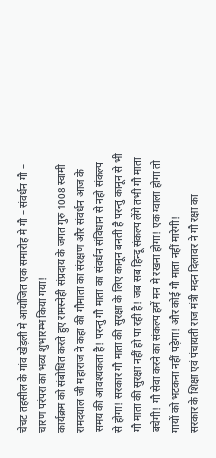चेचट तहसील के गांव खेड़ली मे आयोजित एक समारोह मे गौ – संवर्धन गौ – चारण परंपरा का भव्य शुभारम्भ किया गया!
कार्यक्रम को संबोधित करते हुए रामस्नेही संप्रदाय के जगत गुरु 1008 स्वामी रामदयाल जी महाराज ने कहा की गौमाता का संरक्षण और संवर्धन आज के समय की आवश्यकता है! परन्तु गौ माता का संवर्धन संविधान से नहो संकल्प से होगा! सरकार गौ माता की सुरक्षा के लिए कानून बनती है परन्तु कानून से भी गौ माता की सुरक्षा नहीं हो पा रही है! जब सब हिन्दू संकल्प लेंगे तभी गौ माता बचेगी! गौ सेवा करने का संकल्प हमें मन मे रखना होगा! एक ग्वाला होगा तो गायों को भटकना नहीं पड़ेगा! और कोई गौ माता नहीं मारेगी!
सरकार के शिक्षा एवं पंचायती राज मंत्री मदन दिलावर ने गौ रक्षा का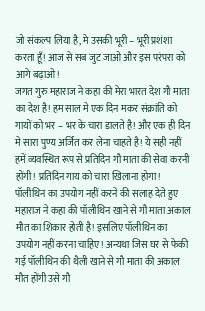जो संकल्प लिया है, मे उसकी भूरी – भूरी प्रशंशा करता हूँ! आज से सब जुट जाओ और इस परंपरा को आगे बढ़ाओ!
जगत गुरु महाराज ने कहा की मेरा भारत देश गौ माता का देश है! हम साल मे एक दिन मकर संक्रांति को गायों को भर – भर के चारा डालते है! और एक ही दिन मे सारा पुण्य अर्जित कर लेना चाहते है! ये सही नहीं हमें व्यवस्थित रूप से प्रतिदिन गौ माता की सेवा करनी होंगी! प्रतिदिन गाय को चारा खिलाना होगा!
पॉलीथिन का उपयोग नहीं करने की सलाह देते हुए महाराज ने कहा की पॉलीथिन खाने से गौ माता अकाल मौत का शिकार होती है! इसलिए पॉलीथिन का उपयोग नहीं करना चाहिए! अन्यथा जिस घर से फेकी गई पॉलीथिन की थैली खाने से गौ माता की अकाल मौत होंगी उसे गौ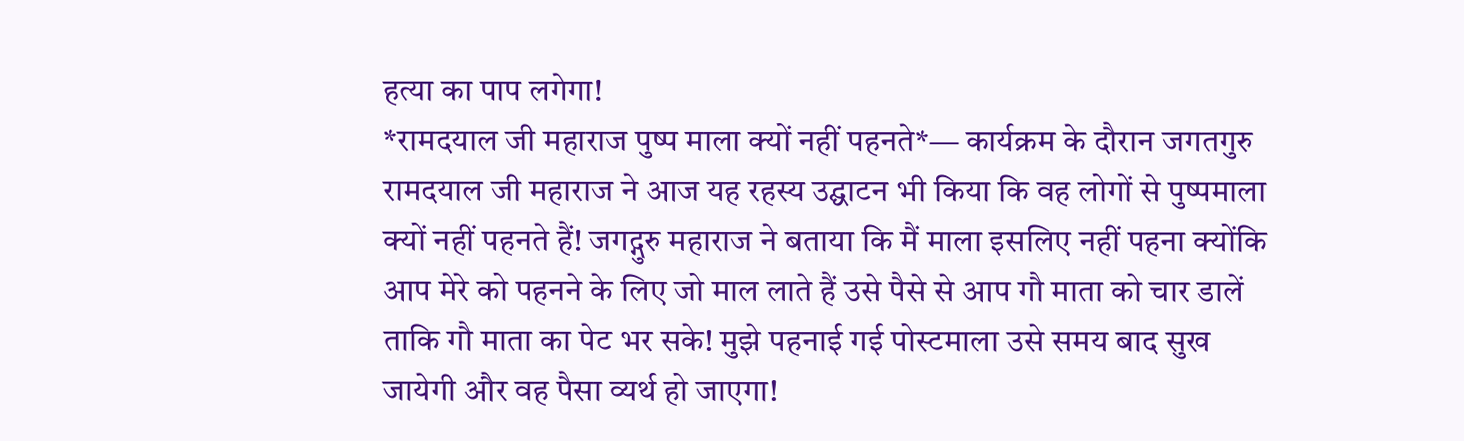हत्या का पाप लगेगा!
*रामदयाल जी महाराज पुष्प माला क्यों नहीं पहनते*— कार्यक्रम के दौरान जगतगुरु रामदयाल जी महाराज ने आज यह रहस्य उद्घाटन भी किया कि वह लोगों से पुष्पमाला क्यों नहीं पहनते हैं! जगद्गुरु महाराज ने बताया कि मैं माला इसलिए नहीं पहना क्योंकि आप मेरे को पहनने के लिए जो माल लाते हैं उसे पैसे से आप गौ माता को चार डालें ताकि गौ माता का पेट भर सके! मुझे पहनाई गई पोस्टमाला उसे समय बाद सुख जायेगी और वह पैसा व्यर्थ हो जाएगा!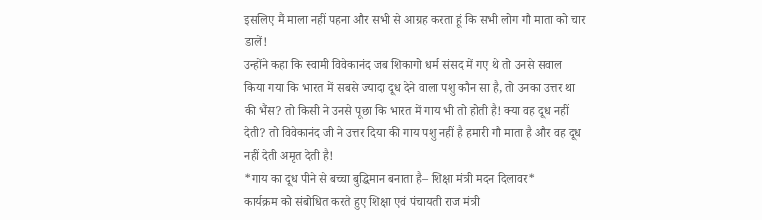इसलिए मैं माला नहीं पहना और सभी से आग्रह करता हूं कि सभी लोग गौ माता को चार डालें!
उन्होंने कहा कि स्वामी विवेकानंद जब शिकागो धर्म संसद में गए थे तो उनसे सवाल किया गया कि भारत में सबसे ज्यादा दूध देने वाला पशु कौन सा है, तो उनका उत्तर था की भैंस? तो किसी ने उनसे पूछा कि भारत में गाय भी तो होती है! क्या वह दूध नहीं देती? तो विवेकानंद जी ने उत्तर दिया की गाय पशु नहीं है हमारी गौ माता है और वह दूध नहीं देती अमृत देती है!
*गाय का दूध पीने से बच्चा बुद्धिमान बनाता है– शिक्षा मंत्री मदन दिलावर*
कार्यक्रम को संबोधित करते हुए शिक्षा एवं पंचायती राज मंत्री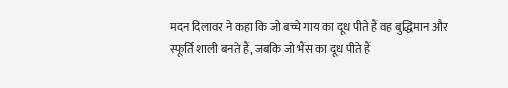मदन दिलावर ने कहा कि जो बच्चे गाय का दूध पीते हैं वह बुद्धिमान और स्फूर्ति शाली बनते हैं, जबकि जो भैंस का दूध पीते हैं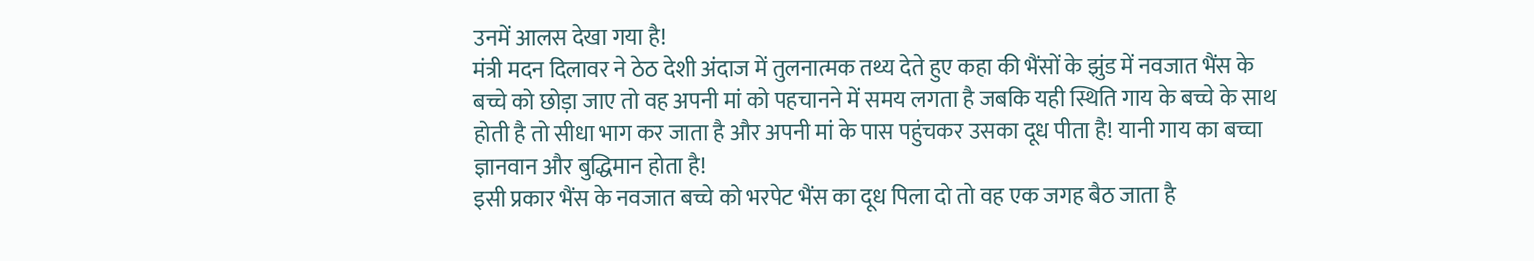उनमें आलस देखा गया है!
मंत्री मदन दिलावर ने ठेठ देशी अंदाज में तुलनात्मक तथ्य देते हुए कहा की भैंसों के झुंड में नवजात भैंस के बच्चे को छोड़ा जाए तो वह अपनी मां को पहचानने में समय लगता है जबकि यही स्थिति गाय के बच्चे के साथ होती है तो सीधा भाग कर जाता है और अपनी मां के पास पहुंचकर उसका दूध पीता है! यानी गाय का बच्चा ज्ञानवान और बुद्धिमान होता है!
इसी प्रकार भैंस के नवजात बच्चे को भरपेट भैंस का दूध पिला दो तो वह एक जगह बैठ जाता है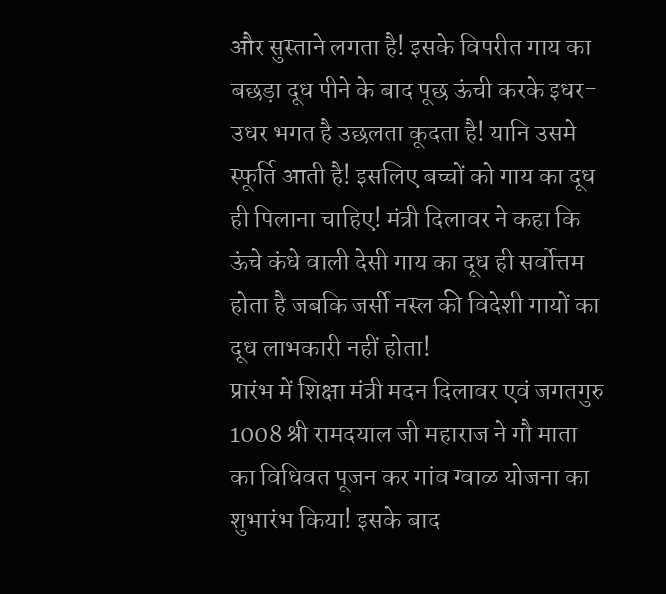और सुस्ताने लगता है! इसके विपरीत गाय का बछड़ा दूध पीने के बाद पूछ ऊंची करके इधर-उधर भगत है उछलता कूदता है! यानि उसमे स्फूर्ति आती है! इसलिए बच्चों को गाय का दूध ही पिलाना चाहिए! मंत्री दिलावर ने कहा कि ऊंचे कंधे वाली देसी गाय का दूध ही सर्वोत्तम होता है जबकि जर्सी नस्ल की विदेशी गायों का दूध लाभकारी नहीं होता!
प्रारंभ में शिक्षा मंत्री मदन दिलावर एवं जगतगुरु 1008 श्री रामदयाल जी महाराज ने गौ माता का विधिवत पूजन कर गांव ग्वाळ योजना का शुभारंभ किया! इसके बाद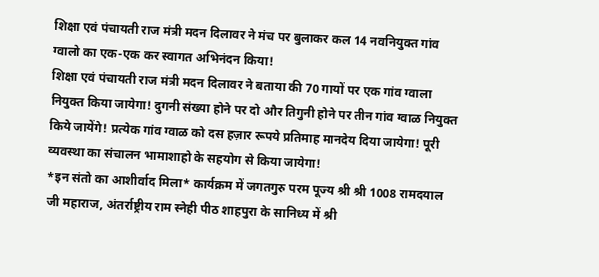शिक्षा एवं पंचायती राज मंत्री मदन दिलावर ने मंच पर बुलाकर कल 14 नवनियुक्त गांव ग्वालो का एक-एक कर स्वागत अभिनंदन किया!
शिक्षा एवं पंचायती राज मंत्री मदन दिलावर ने बताया की 70 गायों पर एक गांव ग्वाला नियुक्त किया जायेगा! दुगनी संख्या होने पर दो और तिगुनी होने पर तीन गांव ग्वाळ नियुक्त किये जायेंगे! प्रत्येक गांव ग्वाळ को दस हज़ार रूपये प्रतिमाह मानदेय दिया जायेगा! पूरी व्यवस्था का संचालन भामाशाहो के सहयोग से किया जायेगा!
*इन संतो का आशीर्वाद मिला* कार्यक्रम में जगतगुरु परम पूज्य श्री श्री 1008 रामदयाल जी महाराज, अंतर्राष्ट्रीय राम स्नेही पीठ शाहपुरा के सानिध्य में श्री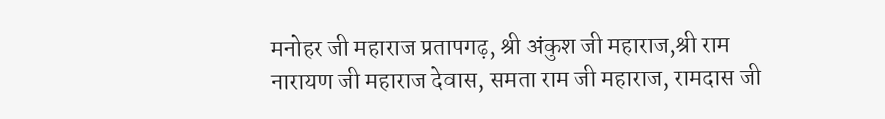मनोहर जी महाराज प्रतापगढ़, श्री अंकुश जी महाराज,श्री राम नारायण जी महाराज देवास, समता राम जी महाराज, रामदास जी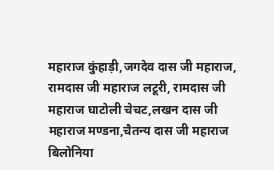महाराज कुंहाड़ी,जगदेव दास जी महाराज, रामदास जी महाराज लटूरी, रामदास जी महाराज घाटोली चेचट,लखन दास जी महाराज मण्डना,चैतन्य दास जी महाराज बिलोनिया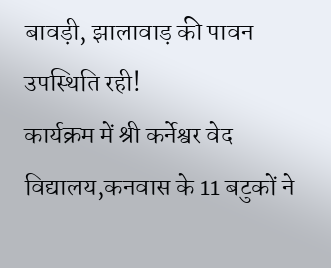बावड़ी, झालावाड़ की पावन उपस्थिति रही!
कार्यक्रम में श्री कर्नेश्वर वेद विद्यालय,कनवास के 11 बटुकों ने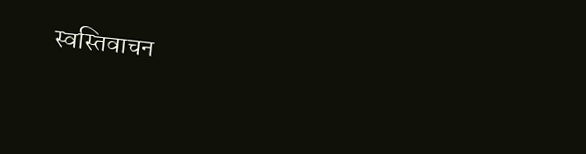स्वस्तिवाचन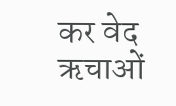कर वेद ऋचाओं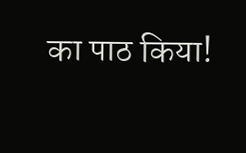का पाठ किया!